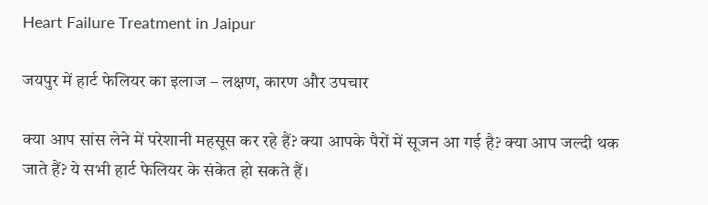Heart Failure Treatment in Jaipur

जयपुर में हार्ट फेलियर का इलाज – लक्षण, कारण और उपचार

क्या आप सांस लेने में परेशानी महसूस कर रहे हैं? क्या आपके पैरों में सूजन आ गई है? क्या आप जल्दी थक जाते हैं? ये सभी हार्ट फेलियर के संकेत हो सकते हैं।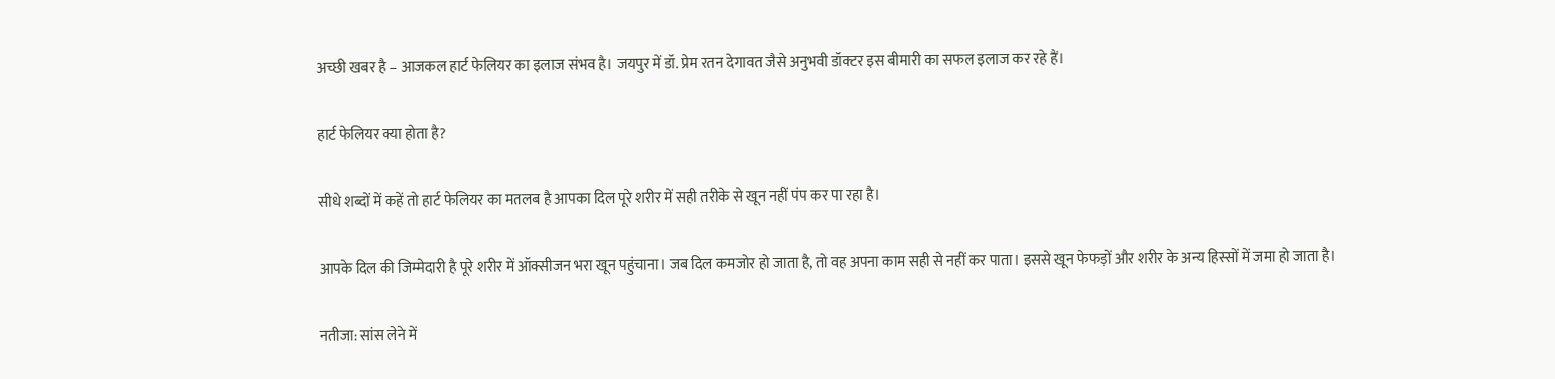अच्छी खबर है – आजकल हार्ट फेलियर का इलाज संभव है। जयपुर में डॉ. प्रेम रतन देगावत जैसे अनुभवी डॉक्टर इस बीमारी का सफल इलाज कर रहे हैं।

हार्ट फेलियर क्या होता है?

सीधे शब्दों में कहें तो हार्ट फेलियर का मतलब है आपका दिल पूरे शरीर में सही तरीके से खून नहीं पंप कर पा रहा है।

आपके दिल की जिम्मेदारी है पूरे शरीर में ऑक्सीजन भरा खून पहुंचाना। जब दिल कमजोर हो जाता है, तो वह अपना काम सही से नहीं कर पाता। इससे खून फेफड़ों और शरीर के अन्य हिस्सों में जमा हो जाता है।

नतीजा: सांस लेने में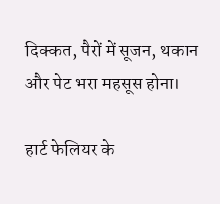दिक्कत, पैरों में सूजन, थकान और पेट भरा महसूस होना।

हार्ट फेलियर के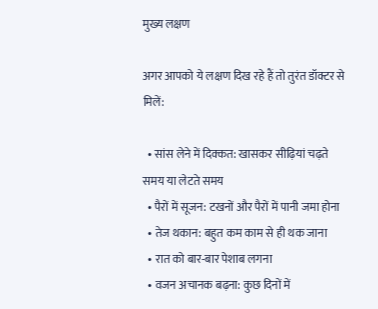मुख्य लक्षण

अगर आपको ये लक्षण दिख रहे हैं तो तुरंत डॉक्टर से मिलें:

  • सांस लेने में दिक्कत: खासकर सीढ़ियां चढ़ते समय या लेटते समय
  • पैरों में सूजन: टखनों और पैरों में पानी जमा होना
  • तेज थकान: बहुत कम काम से ही थक जाना
  • रात को बार-बार पेशाब लगना
  • वजन अचानक बढ़ना: कुछ दिनों में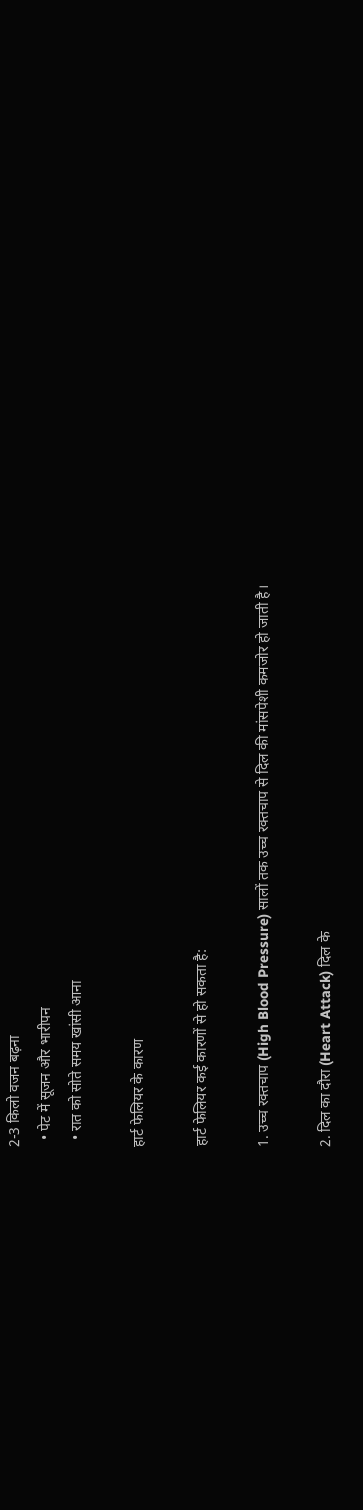2-3 किलो वजन बढ़ना
  • पेट में सूजन और भारीपन
  • रात को सोते समय खांसी आना

हार्ट फेलियर के कारण

हार्ट फेलियर कई कारणों से हो सकता है:

1. उच्च रक्तचाप (High Blood Pressure) सालों तक उच्च रक्तचाप से दिल की मांसपेशी कमजोर हो जाती है।

2. दिल का दौरा (Heart Attack) दिल के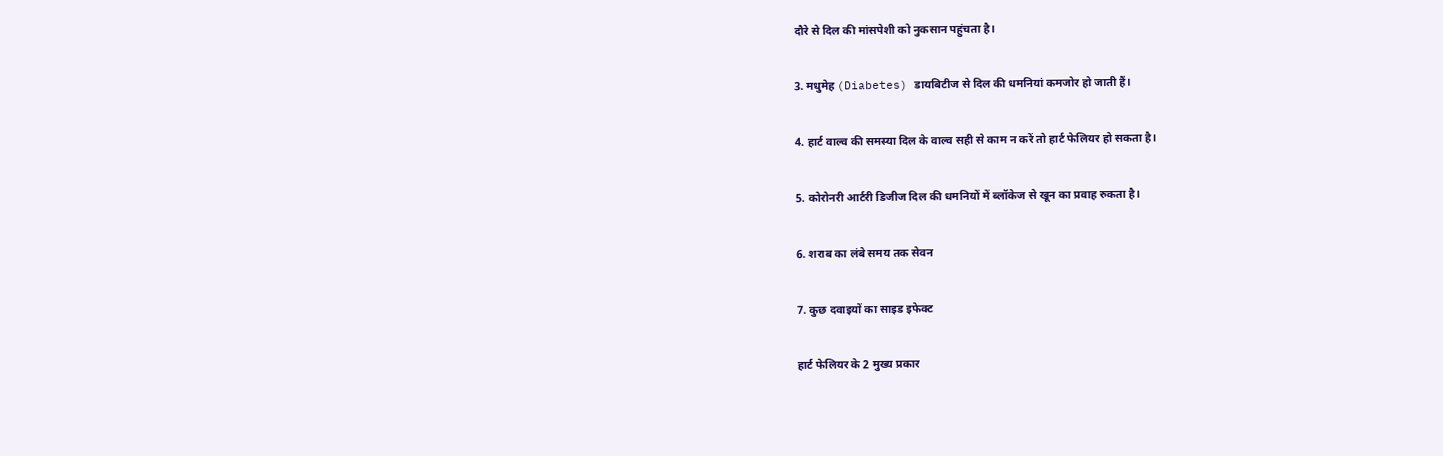दौरे से दिल की मांसपेशी को नुकसान पहुंचता है।

3. मधुमेह (Diabetes) डायबिटीज से दिल की धमनियां कमजोर हो जाती हैं।

4. हार्ट वाल्व की समस्या दिल के वाल्व सही से काम न करें तो हार्ट फेलियर हो सकता है।

5. कोरोनरी आर्टरी डिजीज दिल की धमनियों में ब्लॉकेज से खून का प्रवाह रुकता है।

6. शराब का लंबे समय तक सेवन

7. कुछ दवाइयों का साइड इफेक्ट

हार्ट फेलियर के 2 मुख्य प्रकार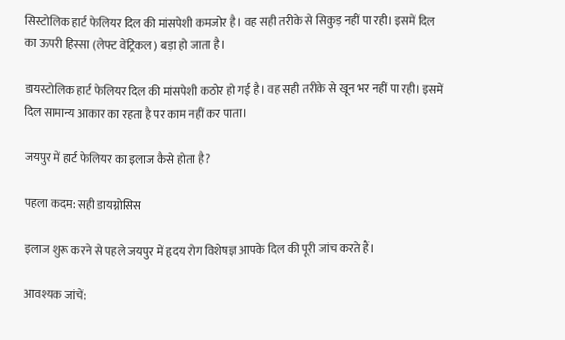सिस्टोलिक हार्ट फेलियर दिल की मांसपेशी कमजोर है। वह सही तरीके से सिकुड़ नहीं पा रही। इसमें दिल का ऊपरी हिस्सा (लेफ्ट वेंट्रिकल) बड़ा हो जाता है।

डायस्टोलिक हार्ट फेलियर दिल की मांसपेशी कठोर हो गई है। वह सही तरीके से खून भर नहीं पा रही। इसमें दिल सामान्य आकार का रहता है पर काम नहीं कर पाता।

जयपुर में हार्ट फेलियर का इलाज कैसे होता है?

पहला कदम: सही डायग्नोसिस

इलाज शुरू करने से पहले जयपुर में हृदय रोग विशेषज्ञ आपके दिल की पूरी जांच करते हैं।

आवश्यक जांचें: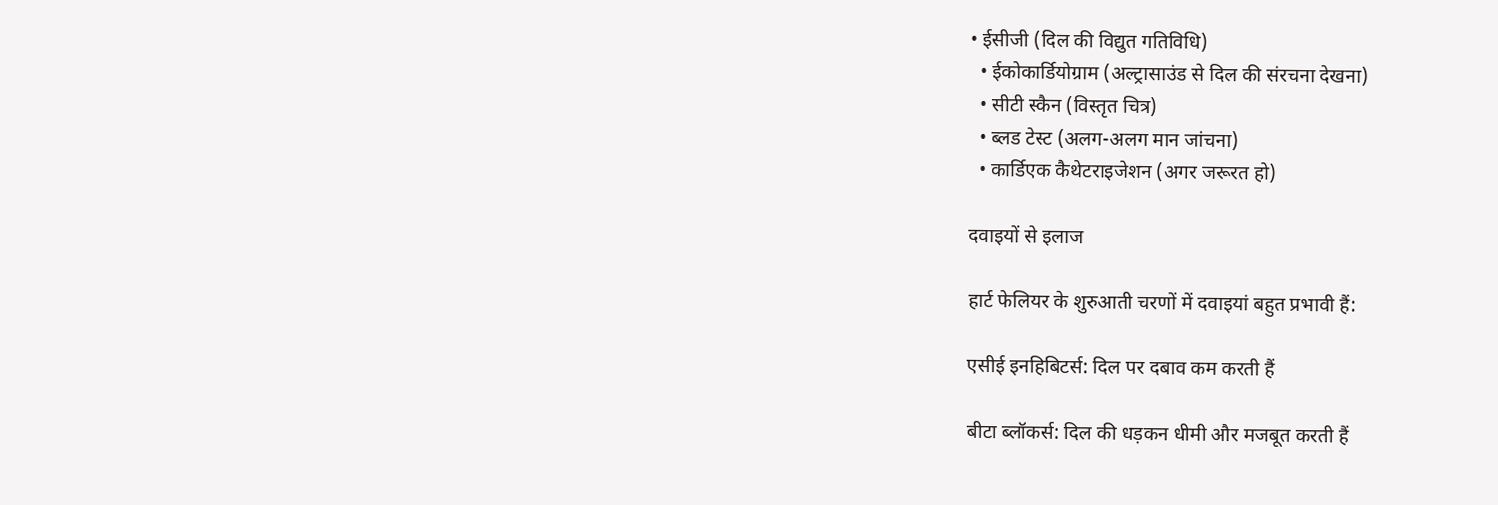• ईसीजी (दिल की विद्युत गतिविधि)
  • ईकोकार्डियोग्राम (अल्ट्रासाउंड से दिल की संरचना देखना)
  • सीटी स्कैन (विस्तृत चित्र)
  • ब्लड टेस्ट (अलग-अलग मान जांचना)
  • कार्डिएक कैथेटराइजेशन (अगर जरूरत हो)

दवाइयों से इलाज

हार्ट फेलियर के शुरुआती चरणों में दवाइयां बहुत प्रभावी हैं:

एसीई इनहिबिटर्स: दिल पर दबाव कम करती हैं

बीटा ब्लॉकर्स: दिल की धड़कन धीमी और मजबूत करती हैं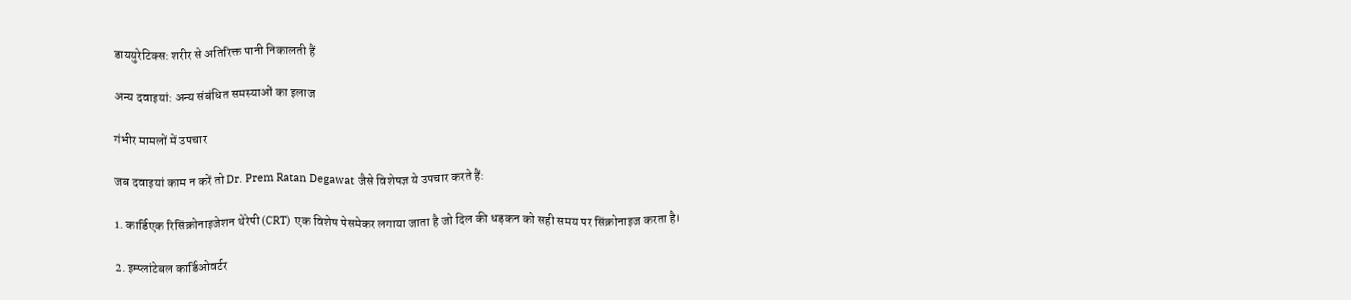डाययुरेटिक्स: शरीर से अतिरिक्त पानी निकालती हैं

अन्य दवाइयां: अन्य संबंधित समस्याओं का इलाज

गंभीर मामलों में उपचार

जब दवाइयां काम न करें तो Dr. Prem Ratan Degawat जैसे विशेषज्ञ ये उपचार करते हैं:

1. कार्डिएक रिसिंक्रोनाइजेशन थेरेपी (CRT) एक विशेष पेसमेकर लगाया जाता है जो दिल की धड़कन को सही समय पर सिंक्रोनाइज करता है।

2. इम्प्लांटेबल कार्डिओवर्टर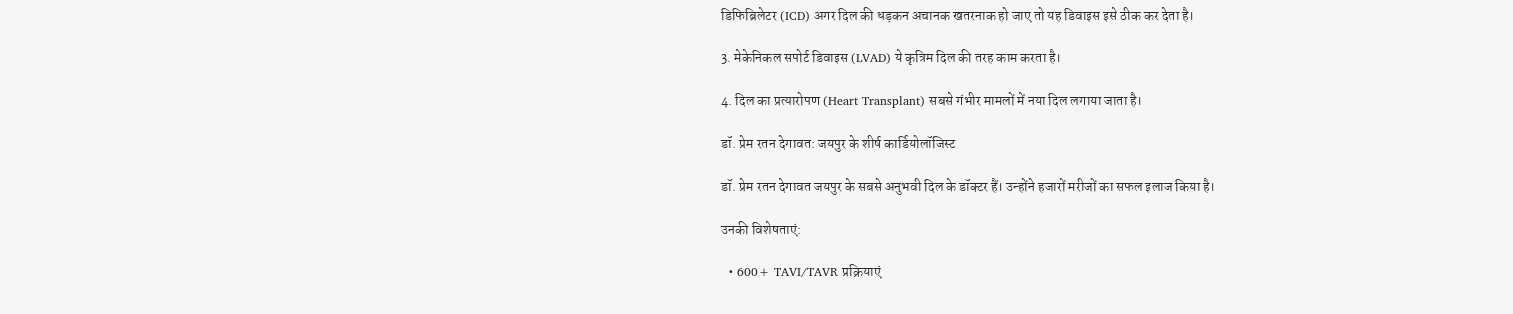डिफिब्रिलेटर (ICD) अगर दिल की धड़कन अचानक खतरनाक हो जाए तो यह डिवाइस इसे ठीक कर देता है।

3. मेकेनिकल सपोर्ट डिवाइस (LVAD) ये कृत्रिम दिल की तरह काम करता है।

4. दिल का प्रत्यारोपण (Heart Transplant) सबसे गंभीर मामलों में नया दिल लगाया जाता है।

डॉ. प्रेम रतन देगावत: जयपुर के शीर्ष कार्डियोलॉजिस्ट

डॉ. प्रेम रतन देगावत जयपुर के सबसे अनुभवी दिल के डॉक्टर हैं। उन्होंने हजारों मरीजों का सफल इलाज किया है।

उनकी विशेषताएं:

  • 600+ TAVI/TAVR प्रक्रियाएं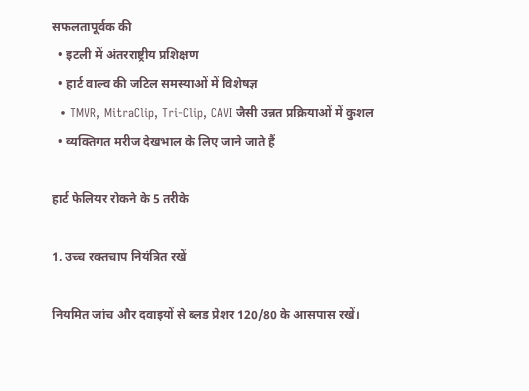सफलतापूर्वक की
  • इटली में अंतरराष्ट्रीय प्रशिक्षण
  • हार्ट वाल्व की जटिल समस्याओं में विशेषज्ञ
  • TMVR, MitraClip, Tri-Clip, CAVI जैसी उन्नत प्रक्रियाओं में कुशल
  • व्यक्तिगत मरीज देखभाल के लिए जाने जाते हैं

हार्ट फेलियर रोकने के 5 तरीके

1. उच्च रक्तचाप नियंत्रित रखें

नियमित जांच और दवाइयों से ब्लड प्रेशर 120/80 के आसपास रखें।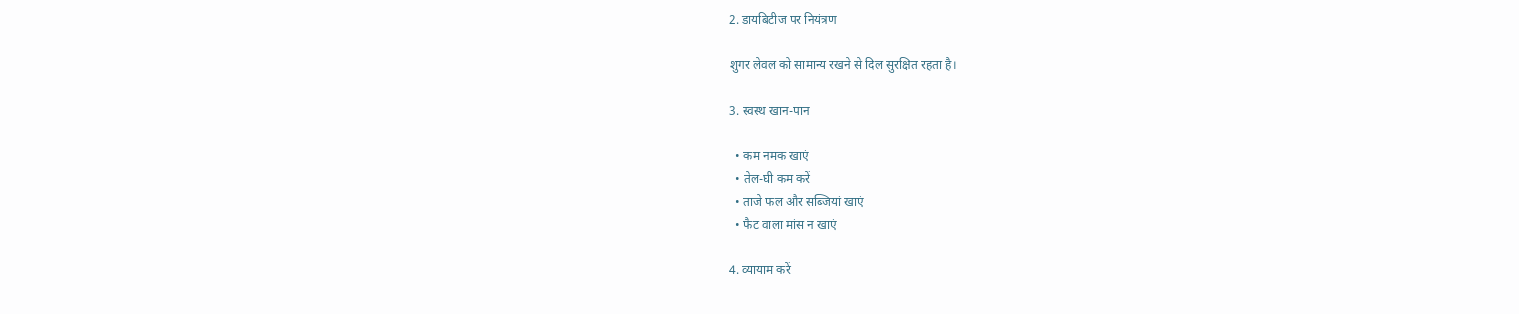2. डायबिटीज पर नियंत्रण

शुगर लेवल को सामान्य रखने से दिल सुरक्षित रहता है।

3. स्वस्थ खान-पान

  • कम नमक खाएं
  • तेल-घी कम करें
  • ताजे फल और सब्जियां खाएं
  • फैट वाला मांस न खाएं

4. व्यायाम करें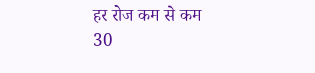हर रोज कम से कम 30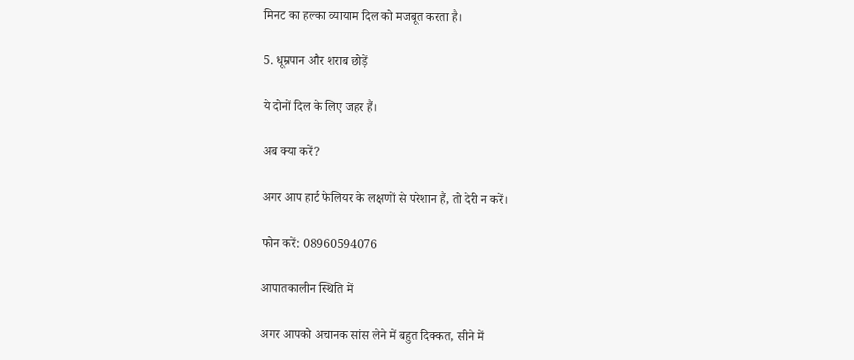मिनट का हल्का व्यायाम दिल को मजबूत करता है।

5. धूम्रपान और शराब छोड़ें

ये दोनों दिल के लिए जहर हैं।

अब क्या करें?

अगर आप हार्ट फेलियर के लक्षणों से परेशान हैं, तो देरी न करें।

फोन करें: 08960594076

आपातकालीन स्थिति में

अगर आपको अचानक सांस लेने में बहुत दिक्कत, सीने में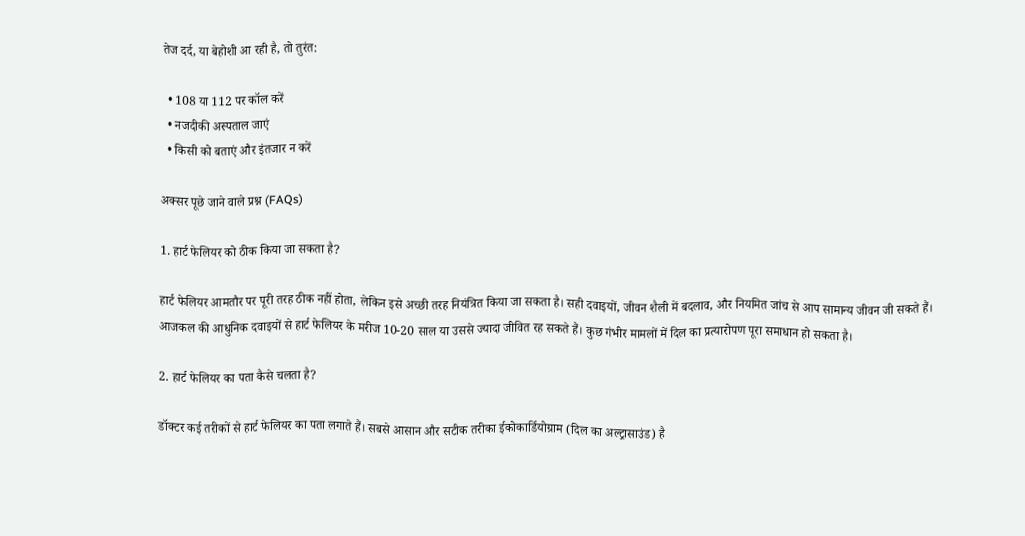तेज दर्द, या बेहोशी आ रही है, तो तुरंत:

  • 108 या 112 पर कॉल करें
  • नजदीकी अस्पताल जाएं
  • किसी को बताएं और इंतजार न करें

अक्सर पूछे जाने वाले प्रश्न (FAQs)

1. हार्ट फेलियर को ठीक किया जा सकता है?

हार्ट फेलियर आमतौर पर पूरी तरह ठीक नहीं होता, लेकिन इसे अच्छी तरह नियंत्रित किया जा सकता है। सही दवाइयों, जीवन शैली में बदलाव, और नियमित जांच से आप सामान्य जीवन जी सकते हैं। आजकल की आधुनिक दवाइयों से हार्ट फेलियर के मरीज 10-20 साल या उससे ज्यादा जीवित रह सकते हैं। कुछ गंभीर मामलों में दिल का प्रत्यारोपण पूरा समाधान हो सकता है।

2. हार्ट फेलियर का पता कैसे चलता है?

डॉक्टर कई तरीकों से हार्ट फेलियर का पता लगाते हैं। सबसे आसान और सटीक तरीका ईकोकार्डियोग्राम (दिल का अल्ट्रासाउंड) है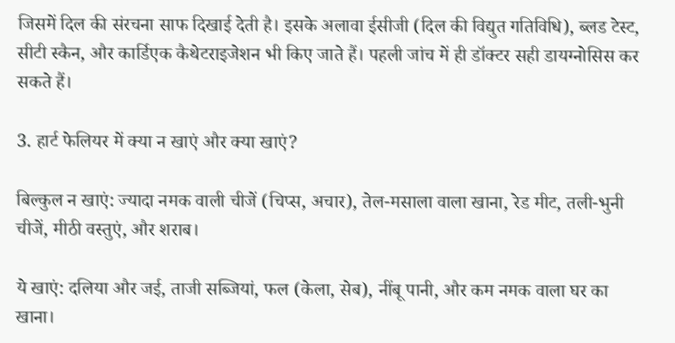जिसमें दिल की संरचना साफ दिखाई देती है। इसके अलावा ईसीजी (दिल की विद्युत गतिविधि), ब्लड टेस्ट, सीटी स्कैन, और कार्डिएक कैथेटराइजेशन भी किए जाते हैं। पहली जांच में ही डॉक्टर सही डायग्नोसिस कर सकते हैं।

3. हार्ट फेलियर में क्या न खाएं और क्या खाएं?

बिल्कुल न खाएं: ज्यादा नमक वाली चीजें (चिप्स, अचार), तेल-मसाला वाला खाना, रेड मीट, तली-भुनी चीजें, मीठी वस्तुएं, और शराब।

ये खाएं: दलिया और जई, ताजी सब्जियां, फल (केला, सेब), नींबू पानी, और कम नमक वाला घर का खाना।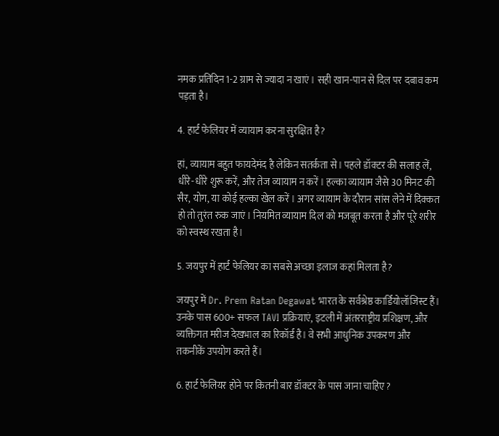नमक प्रतिदिन 1-2 ग्राम से ज्यादा न खाएं। सही खान-पान से दिल पर दबाव कम पड़ता है।

4. हार्ट फेलियर में व्यायाम करना सुरक्षित है?

हां, व्यायाम बहुत फायदेमंद है लेकिन सतर्कता से। पहले डॉक्टर की सलाह लें, धीरे-धीरे शुरू करें, और तेज व्यायाम न करें। हल्का व्यायाम जैसे 30 मिनट की सैर, योग, या कोई हल्का खेल करें। अगर व्यायाम के दौरान सांस लेने में दिक्कत हो तो तुरंत रुक जाएं। नियमित व्यायाम दिल को मजबूत करता है और पूरे शरीर को स्वस्थ रखता है।

5. जयपुर में हार्ट फेलियर का सबसे अच्छा इलाज कहां मिलता है?

जयपुर में Dr. Prem Ratan Degawat भारत के सर्वश्रेष्ठ कार्डियोलॉजिस्ट हैं। उनके पास 600+ सफल TAVI प्रक्रियाएं, इटली में अंतरराष्ट्रीय प्रशिक्षण, और व्यक्तिगत मरीज देखभाल का रिकॉर्ड है। वे सभी आधुनिक उपकरण और तकनीकें उपयोग करते हैं।

6. हार्ट फेलियर होने पर कितनी बार डॉक्टर के पास जाना चाहिए?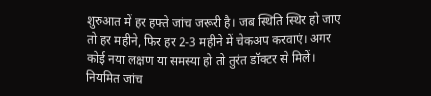शुरुआत में हर हफ्ते जांच जरूरी है। जब स्थिति स्थिर हो जाए तो हर महीने, फिर हर 2-3 महीने में चेकअप करवाएं। अगर कोई नया लक्षण या समस्या हो तो तुरंत डॉक्टर से मिलें। नियमित जांच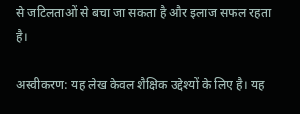से जटिलताओं से बचा जा सकता है और इलाज सफल रहता है।

अस्वीकरण: यह लेख केवल शैक्षिक उद्देश्यों के लिए है। यह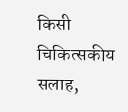किसी चिकित्सकीय सलाह,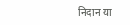निदान या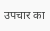उपचार का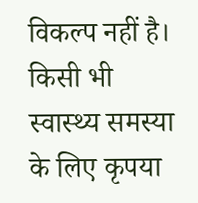विकल्प नहीं है। किसी भी स्वास्थ्य समस्या के लिए कृपया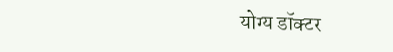योग्य डॉक्टर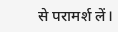से परामर्श लें।